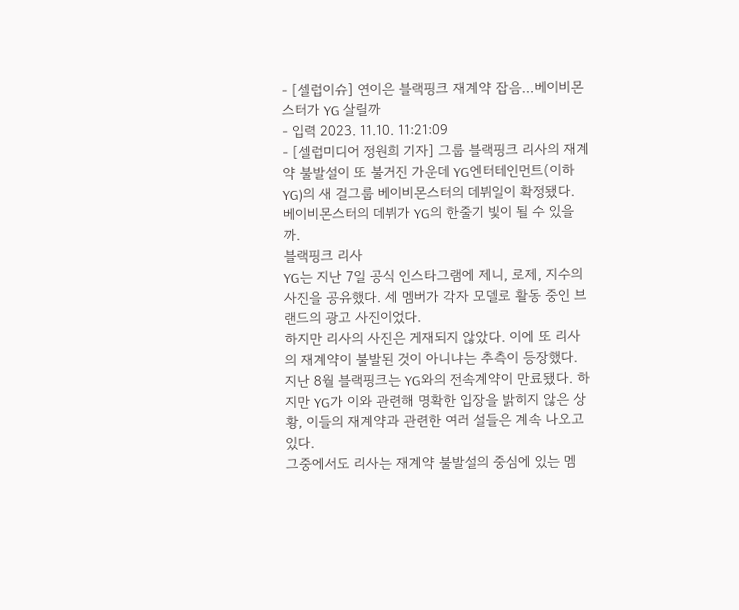- [셀럽이슈] 연이은 블랙핑크 재계약 잡음…베이비몬스터가 YG 살릴까
- 입력 2023. 11.10. 11:21:09
- [셀럽미디어 정원희 기자] 그룹 블랙핑크 리사의 재계약 불발설이 또 불거진 가운데 YG엔터테인먼트(이하 YG)의 새 걸그룹 베이비몬스터의 데뷔일이 확정됐다. 베이비몬스터의 데뷔가 YG의 한줄기 빛이 될 수 있을까.
블랙핑크 리사
YG는 지난 7일 공식 인스타그램에 제니, 로제, 지수의 사진을 공유했다. 세 멤버가 각자 모델로 활동 중인 브랜드의 광고 사진이었다.
하지만 리사의 사진은 게재되지 않았다. 이에 또 리사의 재계약이 불발된 것이 아니냐는 추측이 등장했다.
지난 8월 블랙핑크는 YG와의 전속계약이 만료됐다. 하지만 YG가 이와 관련해 명확한 입장을 밝히지 않은 상황, 이들의 재계약과 관련한 여러 설들은 계속 나오고 있다.
그중에서도 리사는 재계약 불발설의 중심에 있는 멤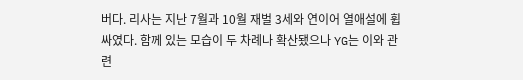버다. 리사는 지난 7월과 10월 재벌 3세와 연이어 열애설에 휩싸였다. 함께 있는 모습이 두 차례나 확산됐으나 YG는 이와 관련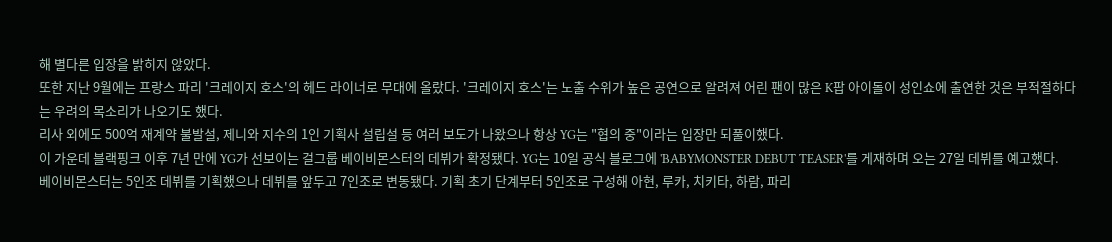해 별다른 입장을 밝히지 않았다.
또한 지난 9월에는 프랑스 파리 '크레이지 호스'의 헤드 라이너로 무대에 올랐다. '크레이지 호스'는 노출 수위가 높은 공연으로 알려져 어린 팬이 많은 K팝 아이돌이 성인쇼에 출연한 것은 부적절하다는 우려의 목소리가 나오기도 했다.
리사 외에도 500억 재계약 불발설, 제니와 지수의 1인 기획사 설립설 등 여러 보도가 나왔으나 항상 YG는 "협의 중"이라는 입장만 되풀이했다.
이 가운데 블랙핑크 이후 7년 만에 YG가 선보이는 걸그룹 베이비몬스터의 데뷔가 확정됐다. YG는 10일 공식 블로그에 'BABYMONSTER DEBUT TEASER'를 게재하며 오는 27일 데뷔를 예고했다.
베이비몬스터는 5인조 데뷔를 기획했으나 데뷔를 앞두고 7인조로 변동됐다. 기획 초기 단계부터 5인조로 구성해 아현, 루카, 치키타, 하람, 파리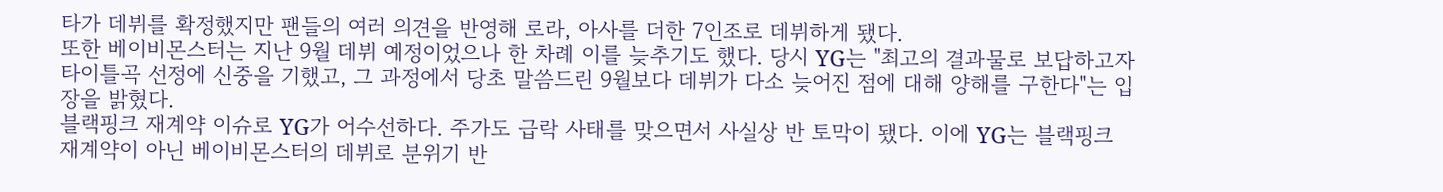타가 데뷔를 확정했지만 팬들의 여러 의견을 반영해 로라, 아사를 더한 7인조로 데뷔하게 됐다.
또한 베이비몬스터는 지난 9월 데뷔 예정이었으나 한 차례 이를 늦추기도 했다. 당시 YG는 "최고의 결과물로 보답하고자 타이틀곡 선정에 신중을 기했고, 그 과정에서 당초 말씀드린 9월보다 데뷔가 다소 늦어진 점에 대해 양해를 구한다"는 입장을 밝혔다.
블랙핑크 재계약 이슈로 YG가 어수선하다. 주가도 급락 사태를 맞으면서 사실상 반 토막이 됐다. 이에 YG는 블랙핑크 재계약이 아닌 베이비몬스터의 데뷔로 분위기 반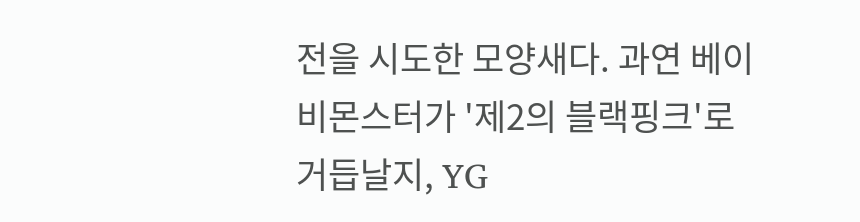전을 시도한 모양새다. 과연 베이비몬스터가 '제2의 블랙핑크'로 거듭날지, YG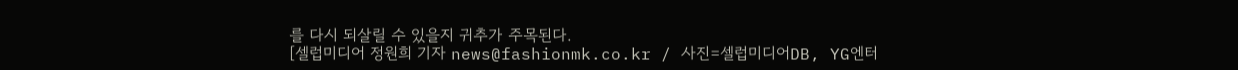를 다시 되살릴 수 있을지 귀추가 주목된다.
[셀럽미디어 정원희 기자 news@fashionmk.co.kr / 사진=셀럽미디어DB, YG엔터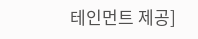테인먼트 제공]